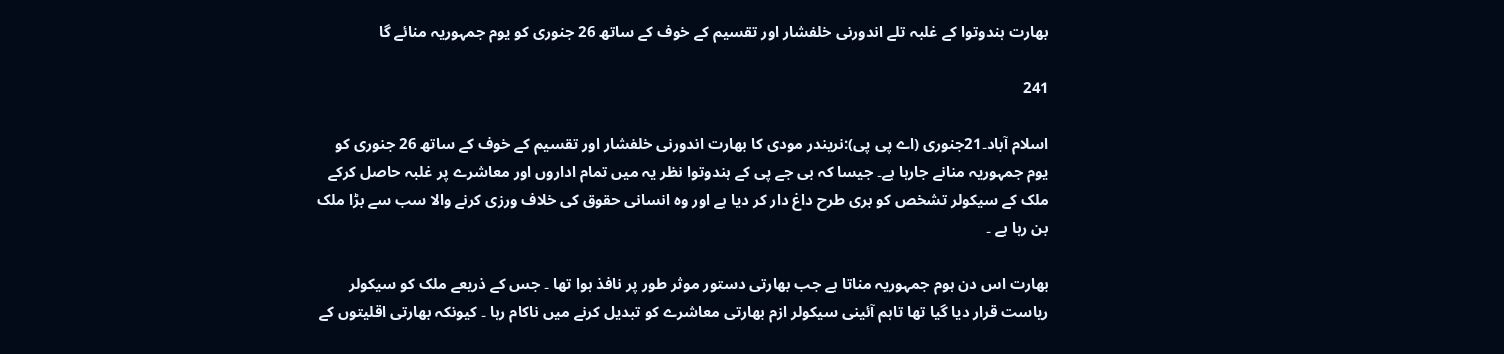بھارت ہندوتوا کے غلبہ تلے اندورنی خلفشار اور تقسیم کے خوف کے ساتھ 26 جنوری کو یوم جمہوریہ منائے گا

241

اسلام آباد۔21جنوری (اے پی پی):نریندر مودی کا بھارت اندورنی خلفشار اور تقسیم کے خوف کے ساتھ 26 جنوری کو یوم جمہوریہ منانے جارہا ہے۔ جیسا کہ بی جے پی کے ہندوتوا نظر یہ میں تمام اداروں اور معاشرے پر غلبہ حاصل کرکے ملک کے سیکولر تشخص کو بری طرح داغ دار کر دیا ہے اور وہ انسانی حقوق کی خلاف ورزی کرنے والا سب سے بڑا ملک بن رہا ہے ۔

بھارت اس دن ہوم جمہوریہ مناتا ہے جب بھارتی دستور موثر طور پر نافذ ہوا تھا ۔ جس کے ذریعے ملک کو سیکولر ریاست قرار دیا گیا تھا تاہم آئینی سیکولر ازم بھارتی معاشرے کو تبدیل کرنے میں ناکام رہا ۔ کیونکہ بھارتی اقلیتوں کے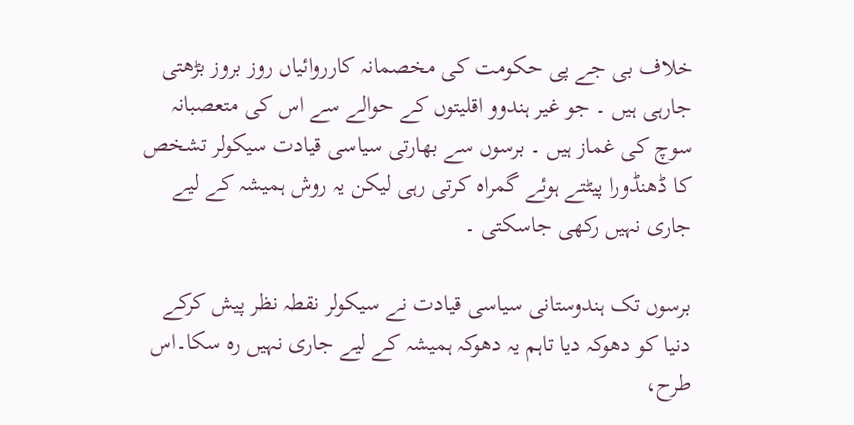خلاف بی جے پی حکومت کی مخصمانہ کارروائیاں روز بروز بڑھتی جارہی ہیں ۔ جو غیر ہندوو اقلیتوں کے حوالے سے اس کی متعصبانہ سوچ کی غماز ہیں ۔ برسوں سے بھارتی سیاسی قیادت سیکولر تشخص کا ڈھنڈورا پیٹتے ہوئے گمراہ کرتی رہی لیکن یہ روش ہمیشہ کے لیے جاری نہیں رکھی جاسکتی ۔

برسوں تک ہندوستانی سیاسی قیادت نے سیکولر نقطہ نظر پیش کرکے دنیا کو دھوکہ دیا تاہم یہ دھوکہ ہمیشہ کے لیے جاری نہیں رہ سکا۔اس طرح،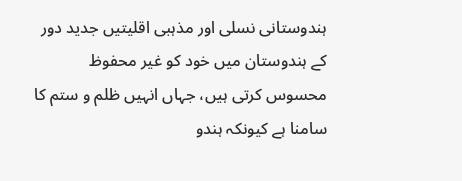ہندوستانی نسلی اور مذہبی اقلیتیں جدید دور کے ہندوستان میں خود کو غیر محفوظ محسوس کرتی ہیں، جہاں انہیں ظلم و ستم کا سامنا ہے کیونکہ ہندو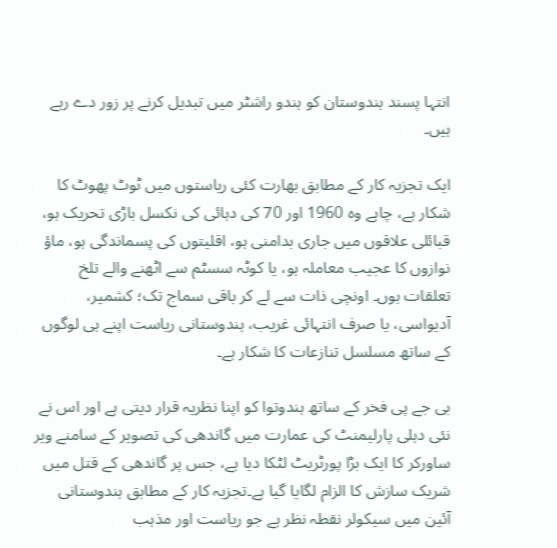انتہا پسند ہندوستان کو ہندو راشٹر میں تبدیل کرنے پر زور دے رہے ہیں۔

ایک تجزیہ کار کے مطابق بھارت کئی ریاستوں میں ٹوٹ پھوٹ کا شکار ہے، چاہے وہ 1960 اور 70 کی دہائی کی نکسل باڑی تحریک ہو، قبائلی علاقوں میں جاری بدامنی ہو، اقلیتوں کی پسماندگی ہو، ماؤ نوازوں کا عجیب معاملہ ہو، یا کوٹہ سسٹم سے اٹھنے والے تلخ تعلقات ہوں۔ اونچی ذات سے لے کر باقی سماج تک؛ کشمیر، آدیواسی، یا صرف انتہائی غریب، ہندوستانی ریاست اپنے ہی لوگوں کے ساتھ مسلسل تنازعات کا شکار ہے۔

بی جے پی فخر کے ساتھ ہندوتوا کو اپنا نظریہ قرار دیتی ہے اور اس نے نئی دہلی پارلیمنٹ کی عمارت میں گاندھی کی تصویر کے سامنے ویر ساورکر کا ایک بڑا پورٹریٹ لٹکا دیا ہے، جس پر گاندھی کے قتل میں شریک سازش کا الزام لگایا گیا ہے۔تجزیہ کار کے مطابق ہندوستانی آئین میں سیکولر نقطہ نظر ہے جو ریاست اور مذہب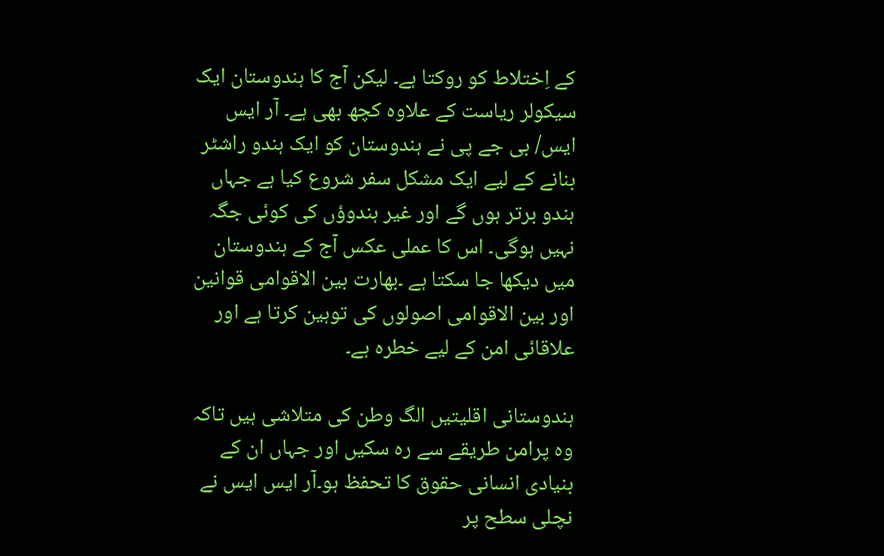کے اِختلاط کو روکتا ہے۔ لیکن آج کا ہندوستان ایک سیکولر ریاست کے علاوہ کچھ بھی ہے۔ آر ایس ایس/ بی جے پی نے ہندوستان کو ایک ہندو راشٹر بنانے کے لیے ایک مشکل سفر شروع کیا ہے جہاں ہندو برتر ہوں گے اور غیر ہندوؤں کی کوئی جگہ نہیں ہوگی۔ اس کا عملی عکس آج کے ہندوستان میں دیکھا جا سکتا ہے ۔بھارت بین الاقوامی قوانین اور بین الاقوامی اصولوں کی توہین کرتا ہے اور علاقائی امن کے لیے خطرہ ہے۔

ہندوستانی اقلیتیں الگ وطن کی متلاشی ہیں تاکہ وہ پرامن طریقے سے رہ سکیں اور جہاں ان کے بنیادی انسانی حقوق کا تحفظ ہو۔آر ایس ایس نے نچلی سطح پر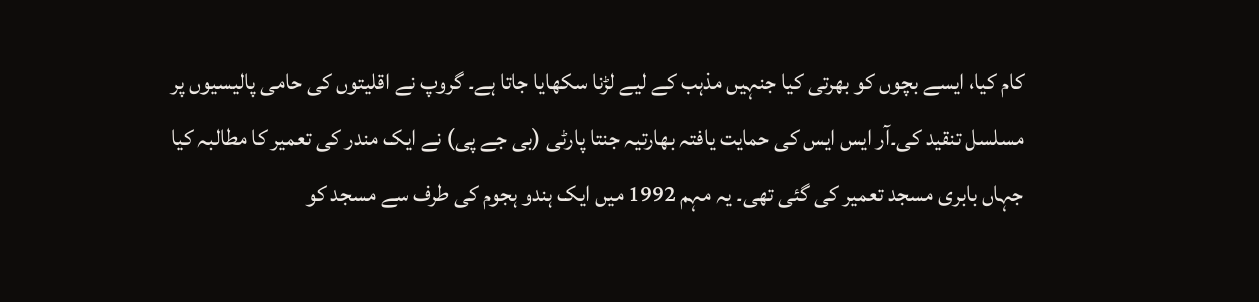کام کیا، ایسے بچوں کو بھرتی کیا جنہیں مذہب کے لیے لڑنا سکھایا جاتا ہے۔ گروپ نے اقلیتوں کی حامی پالیسیوں پر مسلسل تنقید کی۔آر ایس ایس کی حمایت یافتہ بھارتیہ جنتا پارٹی (بی جے پی) نے ایک مندر کی تعمیر کا مطالبہ کیا جہاں بابری مسجد تعمیر کی گئی تھی۔ یہ مہم 1992 میں ایک ہندو ہجوم کی طرف سے مسجد کو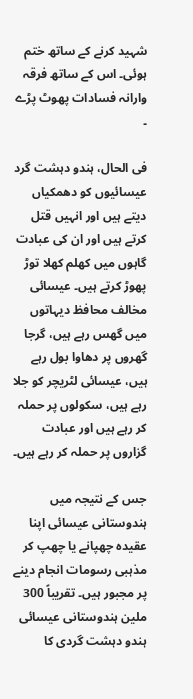شہید کرنے کے ساتھ ختم ہوئی۔ اس کے ساتھ فرقہ وارانہ فسادات پھوٹ پڑے ۔

فی الحال، ہندو دہشت گرد عیسائیوں کو دھمکیاں دیتے ہیں اور انہیں قتل کرتے ہیں اور ان کی عبادت گاہوں میں کھلم کھلا توڑ پھوڑ کرتے ہیں۔ عیسائی مخالف محافظ دیہاتوں میں گھس رہے ہیں، گرجا گھروں پر دھاوا بول رہے ہیں، عیسائی لٹریچر کو جلا رہے ہیں، سکولوں پر حملہ کر رہے ہیں اور عبادت گزاروں پر حملہ کر رہے ہیں۔

جس کے نتیجہ میں ہندوستانی عیسائی اپنا عقیدہ چھپانے یا چھپ کر مذہبی رسومات انجام دینے پر مجبور ہیں۔ تقریباً 300 ملین ہندوستانی عیسائی ہندو دہشت گردی کا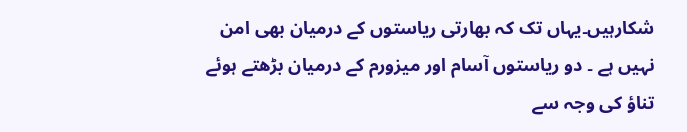شکارہیں۔یہاں تک کہ بھارتی ریاستوں کے درمیان بھی امن نہیں ہے ۔ دو ریاستوں آسام اور میزورم کے درمیان بڑھتے ہوئے تناؤ کی وجہ سے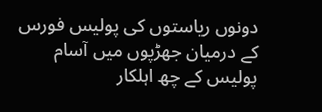دونوں ریاستوں کی پولیس فورس کے درمیان جھڑپوں میں آسام پولیس کے چھ اہلکار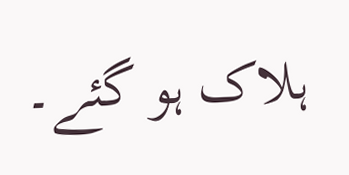ہلاک ہو گئے۔